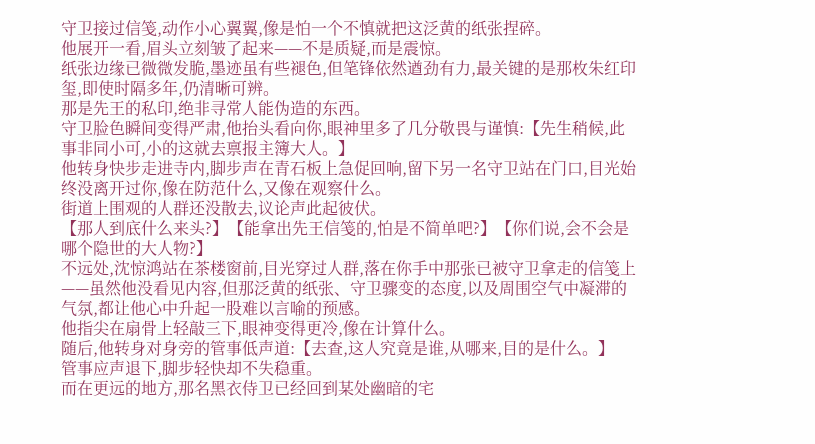守卫接过信笺,动作小心翼翼,像是怕一个不慎就把这泛黄的纸张捏碎。
他展开一看,眉头立刻皱了起来——不是质疑,而是震惊。
纸张边缘已微微发脆,墨迹虽有些褪色,但笔锋依然遒劲有力,最关键的是那枚朱红印玺,即使时隔多年,仍清晰可辨。
那是先王的私印,绝非寻常人能伪造的东西。
守卫脸色瞬间变得严肃,他抬头看向你,眼神里多了几分敬畏与谨慎:【先生稍候,此事非同小可,小的这就去禀报主簿大人。】
他转身快步走进寺内,脚步声在青石板上急促回响,留下另一名守卫站在门口,目光始终没离开过你,像在防范什么,又像在观察什么。
街道上围观的人群还没散去,议论声此起彼伏。
【那人到底什么来头?】【能拿出先王信笺的,怕是不简单吧?】【你们说,会不会是哪个隐世的大人物?】
不远处,沈惊鸿站在茶楼窗前,目光穿过人群,落在你手中那张已被守卫拿走的信笺上——虽然他没看见内容,但那泛黄的纸张、守卫骤变的态度,以及周围空气中凝滞的气氛,都让他心中升起一股难以言喻的预感。
他指尖在扇骨上轻敲三下,眼神变得更冷,像在计算什么。
随后,他转身对身旁的管事低声道:【去查,这人究竟是谁,从哪来,目的是什么。】
管事应声退下,脚步轻快却不失稳重。
而在更远的地方,那名黑衣侍卫已经回到某处幽暗的宅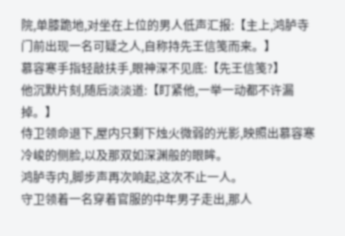院,单膝跪地,对坐在上位的男人低声汇报:【主上,鸿胪寺门前出现一名可疑之人,自称持先王信笺而来。】
慕容寒手指轻敲扶手,眼神深不见底:【先王信笺?】
他沉默片刻,随后淡淡道:【盯紧他,一举一动都不许漏掉。】
侍卫领命退下,屋内只剩下烛火微弱的光影,映照出慕容寒冷峻的侧脸,以及那双如深渊般的眼眸。
鸿胪寺内,脚步声再次响起,这次不止一人。
守卫领着一名穿着官服的中年男子走出,那人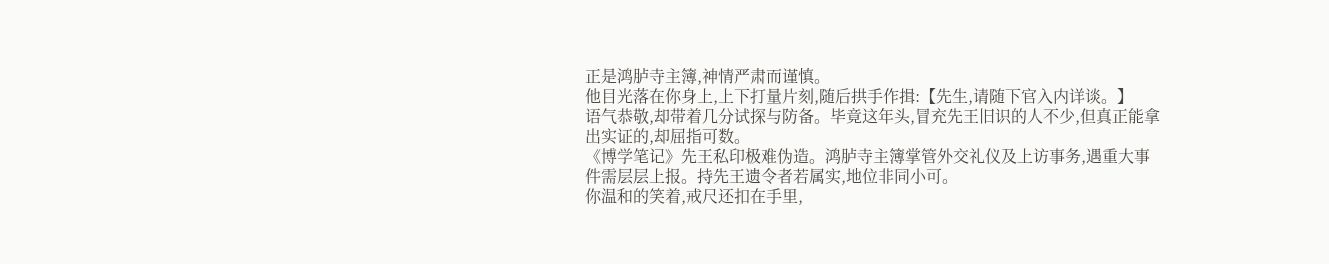正是鸿胪寺主簿,神情严肃而谨慎。
他目光落在你身上,上下打量片刻,随后拱手作揖:【先生,请随下官入内详谈。】
语气恭敬,却带着几分试探与防备。毕竟这年头,冒充先王旧识的人不少,但真正能拿出实证的,却屈指可数。
《博学笔记》先王私印极难伪造。鸿胪寺主簿掌管外交礼仪及上访事务,遇重大事件需层层上报。持先王遗令者若属实,地位非同小可。
你温和的笑着,戒尺还扣在手里,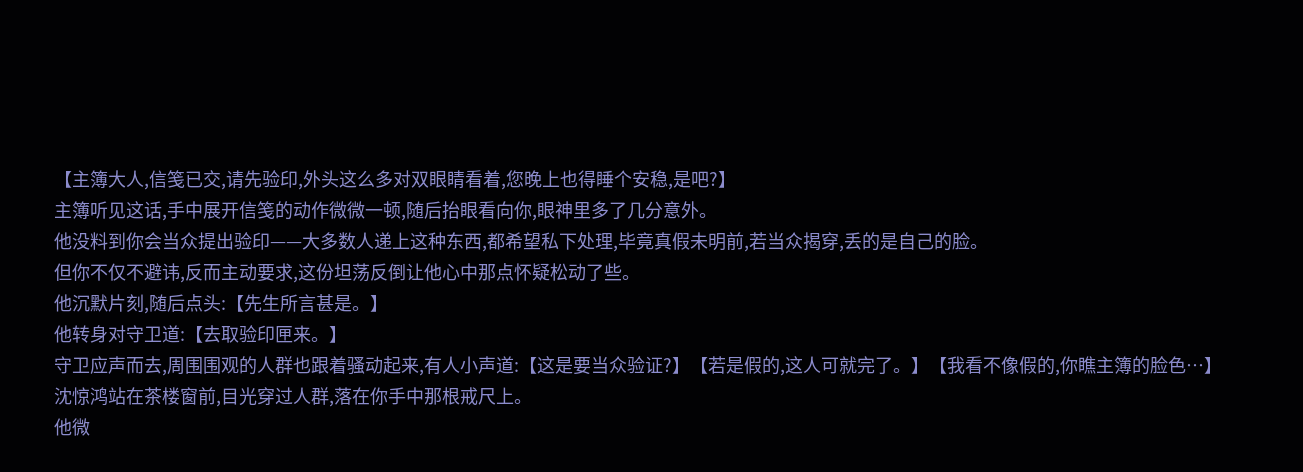【主簿大人,信笺已交,请先验印,外头这么多对双眼睛看着,您晚上也得睡个安稳,是吧?】
主簿听见这话,手中展开信笺的动作微微一顿,随后抬眼看向你,眼神里多了几分意外。
他没料到你会当众提出验印——大多数人递上这种东西,都希望私下处理,毕竟真假未明前,若当众揭穿,丢的是自己的脸。
但你不仅不避讳,反而主动要求,这份坦荡反倒让他心中那点怀疑松动了些。
他沉默片刻,随后点头:【先生所言甚是。】
他转身对守卫道:【去取验印匣来。】
守卫应声而去,周围围观的人群也跟着骚动起来,有人小声道:【这是要当众验证?】【若是假的,这人可就完了。】【我看不像假的,你瞧主簿的脸色…】
沈惊鸿站在茶楼窗前,目光穿过人群,落在你手中那根戒尺上。
他微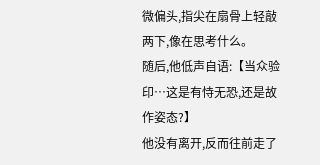微偏头,指尖在扇骨上轻敲两下,像在思考什么。
随后,他低声自语:【当众验印…这是有恃无恐,还是故作姿态?】
他没有离开,反而往前走了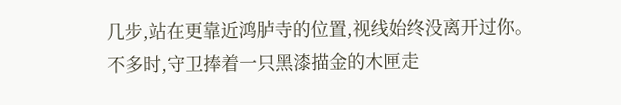几步,站在更靠近鸿胪寺的位置,视线始终没离开过你。
不多时,守卫捧着一只黑漆描金的木匣走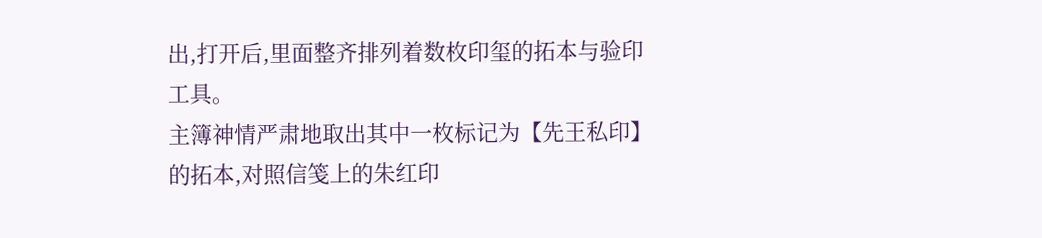出,打开后,里面整齐排列着数枚印玺的拓本与验印工具。
主簿神情严肃地取出其中一枚标记为【先王私印】的拓本,对照信笺上的朱红印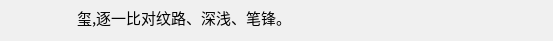玺,逐一比对纹路、深浅、笔锋。